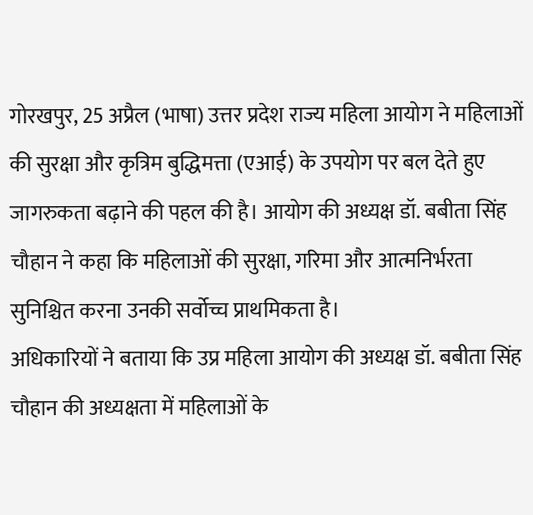गोरखपुर, 25 अप्रैल (भाषा) उत्तर प्रदेश राज्य महिला आयोग ने महिलाओं की सुरक्षा और कृत्रिम बुद्धिमत्ता (एआई) के उपयोग पर बल देते हुए जागरुकता बढ़ाने की पहल की है। आयोग की अध्यक्ष डॉ. बबीता सिंह चौहान ने कहा कि महिलाओं की सुरक्षा, गरिमा और आत्मनिर्भरता सुनिश्चित करना उनकी सर्वोच्च प्राथमिकता है।
अधिकारियों ने बताया कि उप्र महिला आयोग की अध्यक्ष डॉ. बबीता सिंह चौहान की अध्यक्षता में महिलाओं के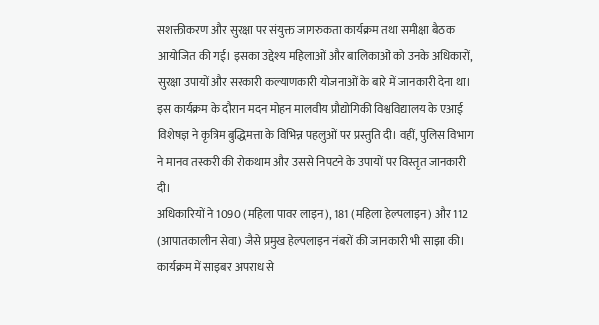सशक्तीकरण और सुरक्षा पर संयुक्त जागरुकता कार्यक्रम तथा समीक्षा बैठक आयोजित की गई। इसका उद्देश्य महिलाओं और बालिकाओं को उनके अधिकारों, सुरक्षा उपायों और सरकारी कल्याणकारी योजनाओं के बारे में जानकारी देना था।
इस कार्यक्रम के दौरान मदन मोहन मालवीय प्रौद्योगिकी विश्वविद्यालय के एआई विशेषज्ञ ने कृत्रिम बुद्धिमत्ता के विभिन्न पहलुओं पर प्रस्तुति दी। वहीं, पुलिस विभाग ने मानव तस्करी की रोकथाम और उससे निपटने के उपायों पर विस्तृत जानकारी दी।
अधिकारियों ने 1090 (महिला पावर लाइन), 181 (महिला हेल्पलाइन) और 112 (आपातकालीन सेवा) जैसे प्रमुख हेल्पलाइन नंबरों की जानकारी भी साझा की।
कार्यक्रम में साइबर अपराध से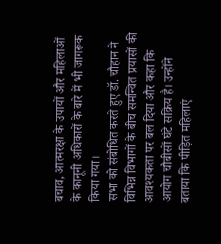बचाव, आत्मरक्षा के उपायों और महिलाओं के कानूनी अधिकारों के बारे में भी जागरूक किया गया।
सभा को संबोधित करते हुए डॉ. चौहान ने विभिन्न विभागों के बीच समन्वित प्रयासों की आवश्यकता पर बल दिया और कहा कि आयोग चौबीसों घंटे सक्रिय है। उन्होंने बताया कि पीड़ित महिलाएं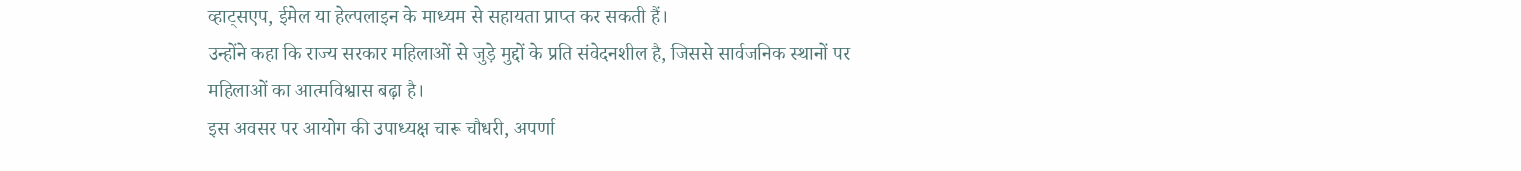व्हाट्सएप, ईमेल या हेल्पलाइन के माध्यम से सहायता प्राप्त कर सकती हैं।
उन्होंने कहा कि राज्य सरकार महिलाओं से जुड़े मुद्दों के प्रति संवेदनशील है, जिससे सार्वजनिक स्थानों पर महिलाओं का आत्मविश्वास बढ़ा है।
इस अवसर पर आयोग की उपाध्यक्ष चारू चौधरी, अपर्णा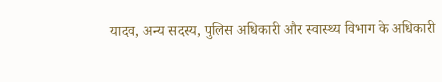यादव, अन्य सदस्य, पुलिस अधिकारी और स्वास्थ्य विभाग के अधिकारी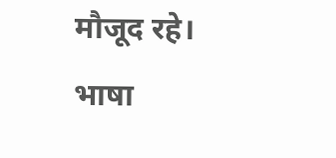मौजूद रहे।
भाषा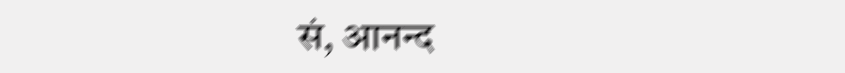सं, आनन्द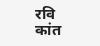रवि कांत